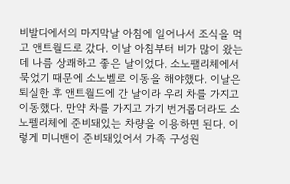비발디에서의 마지막날 아침에 일어나서 조식을 먹고 앤트월드로 갔다. 이날 아침부터 비가 많이 왔는데 나름 상쾌하고 좋은 날이었다. 소노팰리체에서 묵었기 때문에 소노벨로 이동을 해야했다. 이날은 퇴실한 후 앤트월드에 간 날이라 우리 차를 가지고 이동했다. 만약 차를 가지고 가기 번거롭더라도 소노펠리체에 준비돼있는 차량을 이용하면 된다. 이렇게 미니밴이 준비돼있어서 가족 구성원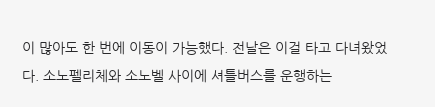이 많아도 한 번에 이동이 가능했다. 전날은 이걸 타고 다녀왔었다. 소노펠리체와 소노벨 사이에 셔틀버스를 운행하는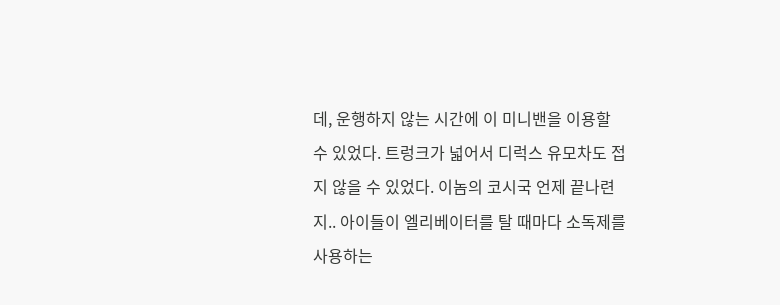데, 운행하지 않는 시간에 이 미니밴을 이용할 수 있었다. 트렁크가 넓어서 디럭스 유모차도 접지 않을 수 있었다. 이놈의 코시국 언제 끝나련지.. 아이들이 엘리베이터를 탈 때마다 소독제를 사용하는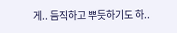게.. 듬직하고 뿌듯하기도 하..